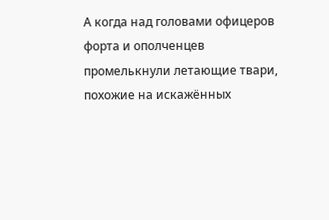А когда над головами офицеров форта и ополченцев промелькнули летающие твари, похожие на искажённых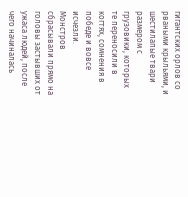гигантских орлов со рваными крыльями, и шестилапые твари размером с грузовики, которых те переносили в когтях, сомнения в победе и вовсе исчезли.
Монстров сбрасывали прямо на головы застывших от ужаса людей, после чего начиналась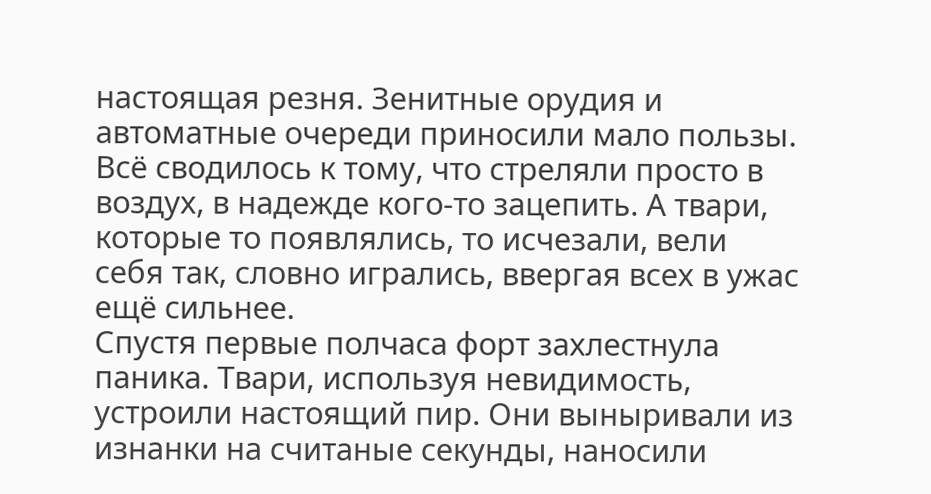настоящая резня. Зенитные орудия и автоматные очереди приносили мало пользы. Всё сводилось к тому, что стреляли просто в воздух, в надежде кого-то зацепить. А твари, которые то появлялись, то исчезали, вели себя так, словно игрались, ввергая всех в ужас ещё сильнее.
Спустя первые полчаса форт захлестнула паника. Твари, используя невидимость, устроили настоящий пир. Они выныривали из изнанки на считаные секунды, наносили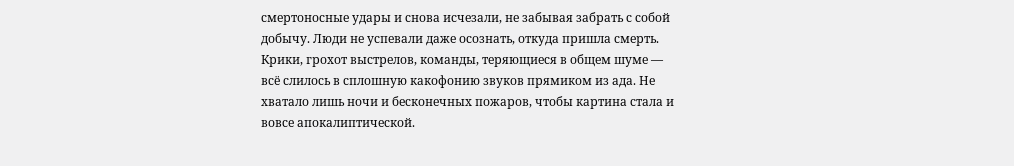смертоносные удары и снова исчезали, не забывая забрать с собой добычу. Люди не успевали даже осознать, откуда пришла смерть. Крики, грохот выстрелов, команды, теряющиеся в общем шуме — всё слилось в сплошную какофонию звуков прямиком из ада. Не хватало лишь ночи и бесконечных пожаров, чтобы картина стала и вовсе апокалиптической.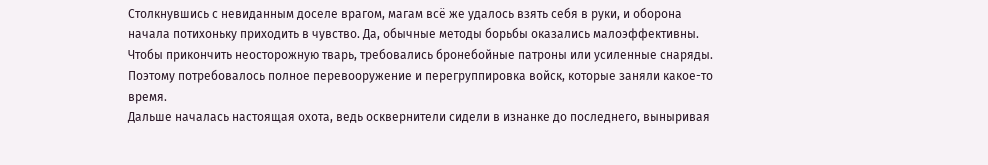Столкнувшись с невиданным доселе врагом, магам всё же удалось взять себя в руки, и оборона начала потихоньку приходить в чувство. Да, обычные методы борьбы оказались малоэффективны. Чтобы прикончить неосторожную тварь, требовались бронебойные патроны или усиленные снаряды. Поэтому потребовалось полное перевооружение и перегруппировка войск, которые заняли какое-то время.
Дальше началась настоящая охота, ведь осквернители сидели в изнанке до последнего, выныривая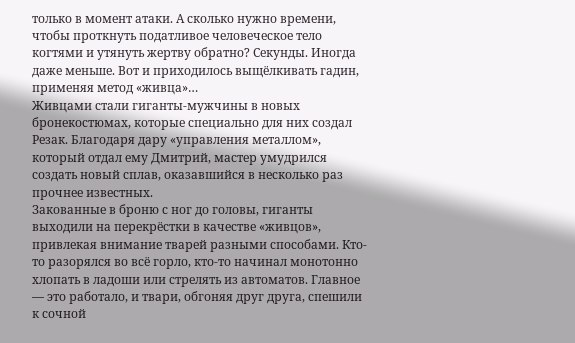только в момент атаки. А сколько нужно времени, чтобы проткнуть податливое человеческое тело когтями и утянуть жертву обратно? Секунды. Иногда даже меньше. Вот и приходилось выщёлкивать гадин, применяя метод «живца»…
Живцами стали гиганты-мужчины в новых бронекостюмах, которые специально для них создал Резак. Благодаря дару «управления металлом», который отдал ему Дмитрий, мастер умудрился создать новый сплав, оказавшийся в несколько раз прочнее известных.
Закованные в броню с ног до головы, гиганты выходили на перекрёстки в качестве «живцов», привлекая внимание тварей разными способами. Кто-то разорялся во всё горло, кто-то начинал монотонно хлопать в ладоши или стрелять из автоматов. Главное — это работало, и твари, обгоняя друг друга, спешили к сочной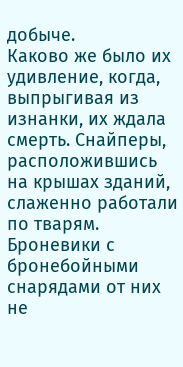добыче.
Каково же было их удивление, когда, выпрыгивая из изнанки, их ждала смерть. Снайперы, расположившись на крышах зданий, слаженно работали по тварям. Броневики с бронебойными снарядами от них не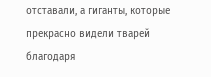отставали, а гиганты, которые прекрасно видели тварей благодаря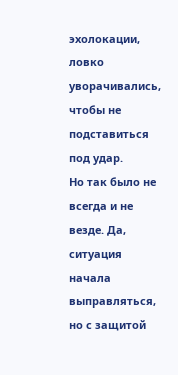эхолокации, ловко уворачивались, чтобы не подставиться под удар.
Но так было не всегда и не везде. Да, ситуация начала выправляться, но с защитой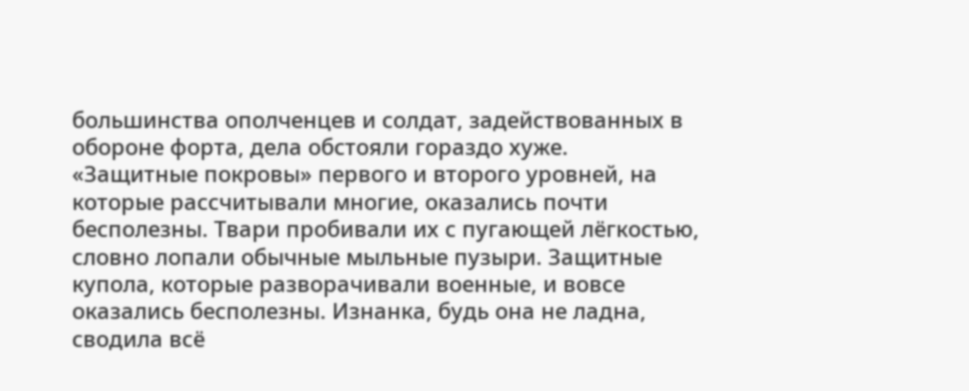большинства ополченцев и солдат, задействованных в обороне форта, дела обстояли гораздо хуже.
«Защитные покровы» первого и второго уровней, на которые рассчитывали многие, оказались почти бесполезны. Твари пробивали их с пугающей лёгкостью, словно лопали обычные мыльные пузыри. Защитные купола, которые разворачивали военные, и вовсе оказались бесполезны. Изнанка, будь она не ладна, сводила всё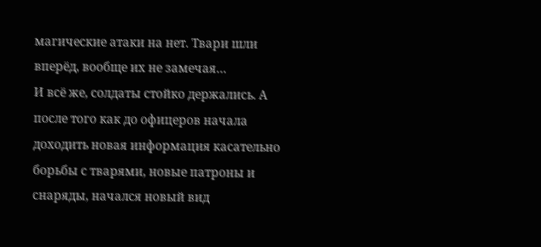магические атаки на нет. Твари шли вперёд, вообще их не замечая…
И всё же, солдаты стойко держались. А после того как до офицеров начала доходить новая информация касательно борьбы с тварями, новые патроны и снаряды, начался новый вид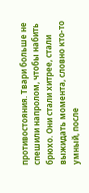противостояния. Твари больше не спешили напролом, чтобы набить брюхо. Они стали хитрее, стали выжидать момента, словно кто-то умный, после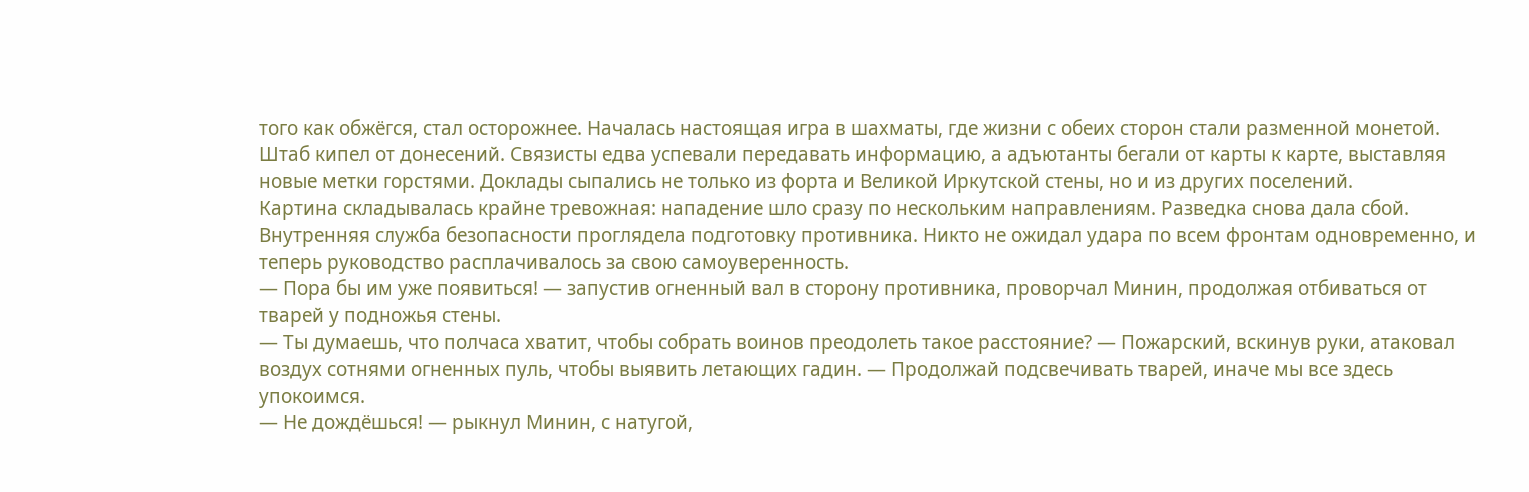того как обжёгся, стал осторожнее. Началась настоящая игра в шахматы, где жизни с обеих сторон стали разменной монетой.
Штаб кипел от донесений. Связисты едва успевали передавать информацию, а адъютанты бегали от карты к карте, выставляя новые метки горстями. Доклады сыпались не только из форта и Великой Иркутской стены, но и из других поселений.
Картина складывалась крайне тревожная: нападение шло сразу по нескольким направлениям. Разведка снова дала сбой. Внутренняя служба безопасности проглядела подготовку противника. Никто не ожидал удара по всем фронтам одновременно, и теперь руководство расплачивалось за свою самоуверенность.
— Пора бы им уже появиться! — запустив огненный вал в сторону противника, проворчал Минин, продолжая отбиваться от тварей у подножья стены.
— Ты думаешь, что полчаса хватит, чтобы собрать воинов преодолеть такое расстояние? — Пожарский, вскинув руки, атаковал воздух сотнями огненных пуль, чтобы выявить летающих гадин. — Продолжай подсвечивать тварей, иначе мы все здесь упокоимся.
— Не дождёшься! — рыкнул Минин, с натугой,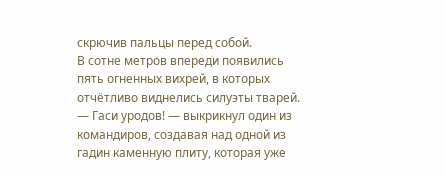скрючив пальцы перед собой.
В сотне метров впереди появились пять огненных вихрей, в которых отчётливо виднелись силуэты тварей.
— Гаси уродов! — выкрикнул один из командиров, создавая над одной из гадин каменную плиту, которая уже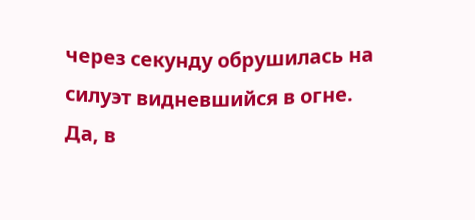через секунду обрушилась на силуэт видневшийся в огне.
Да, в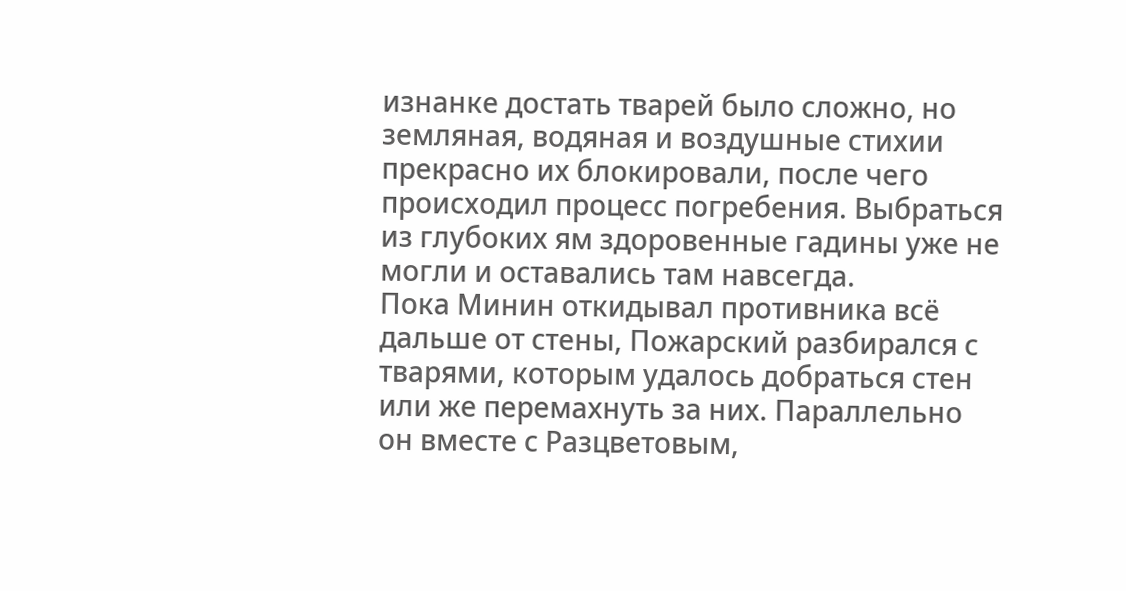изнанке достать тварей было сложно, но земляная, водяная и воздушные стихии прекрасно их блокировали, после чего происходил процесс погребения. Выбраться из глубоких ям здоровенные гадины уже не могли и оставались там навсегда.
Пока Минин откидывал противника всё дальше от стены, Пожарский разбирался с тварями, которым удалось добраться стен или же перемахнуть за них. Параллельно он вместе с Разцветовым,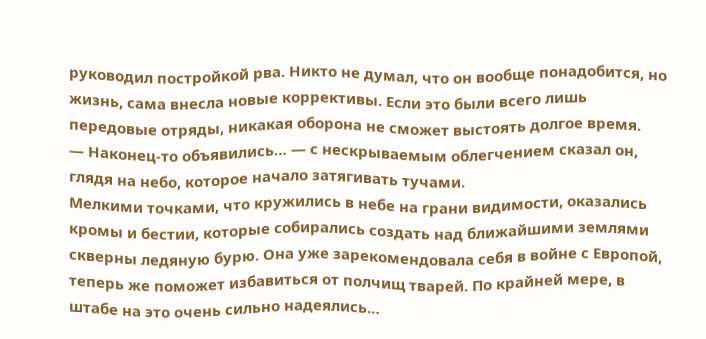руководил постройкой рва. Никто не думал, что он вообще понадобится, но жизнь, сама внесла новые коррективы. Если это были всего лишь передовые отряды, никакая оборона не сможет выстоять долгое время.
— Наконец-то объявились… — с нескрываемым облегчением сказал он, глядя на небо, которое начало затягивать тучами.
Мелкими точками, что кружились в небе на грани видимости, оказались кромы и бестии, которые собирались создать над ближайшими землями скверны ледяную бурю. Она уже зарекомендовала себя в войне с Европой, теперь же поможет избавиться от полчищ тварей. По крайней мере, в штабе на это очень сильно надеялись…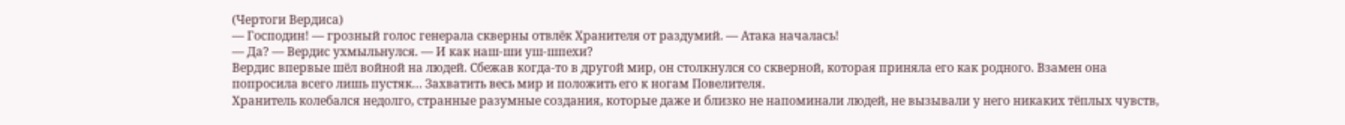(Чертоги Вердиса)
— Господин! — грозный голос генерала скверны отвлёк Хранителя от раздумий. — Атака началась!
— Да? — Вердис ухмыльнулся. — И как наш-ши уш-шпехи?
Вердис впервые шёл войной на людей. Сбежав когда-то в другой мир, он столкнулся со скверной, которая приняла его как родного. Взамен она попросила всего лишь пустяк… Захватить весь мир и положить его к ногам Повелителя.
Хранитель колебался недолго, странные разумные создания, которые даже и близко не напоминали людей, не вызывали у него никаких тёплых чувств,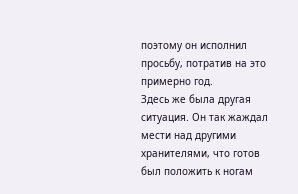поэтому он исполнил просьбу, потратив на это примерно год.
Здесь же была другая ситуация. Он так жаждал мести над другими хранителями, что готов был положить к ногам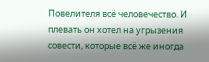Повелителя всё человечество. И плевать он хотел на угрызения совести, которые всё же иногда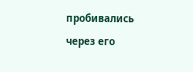пробивались через его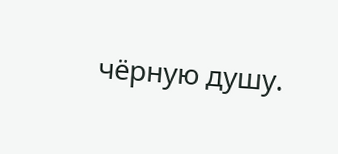чёрную душу.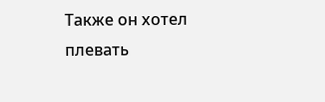Также он хотел плевать